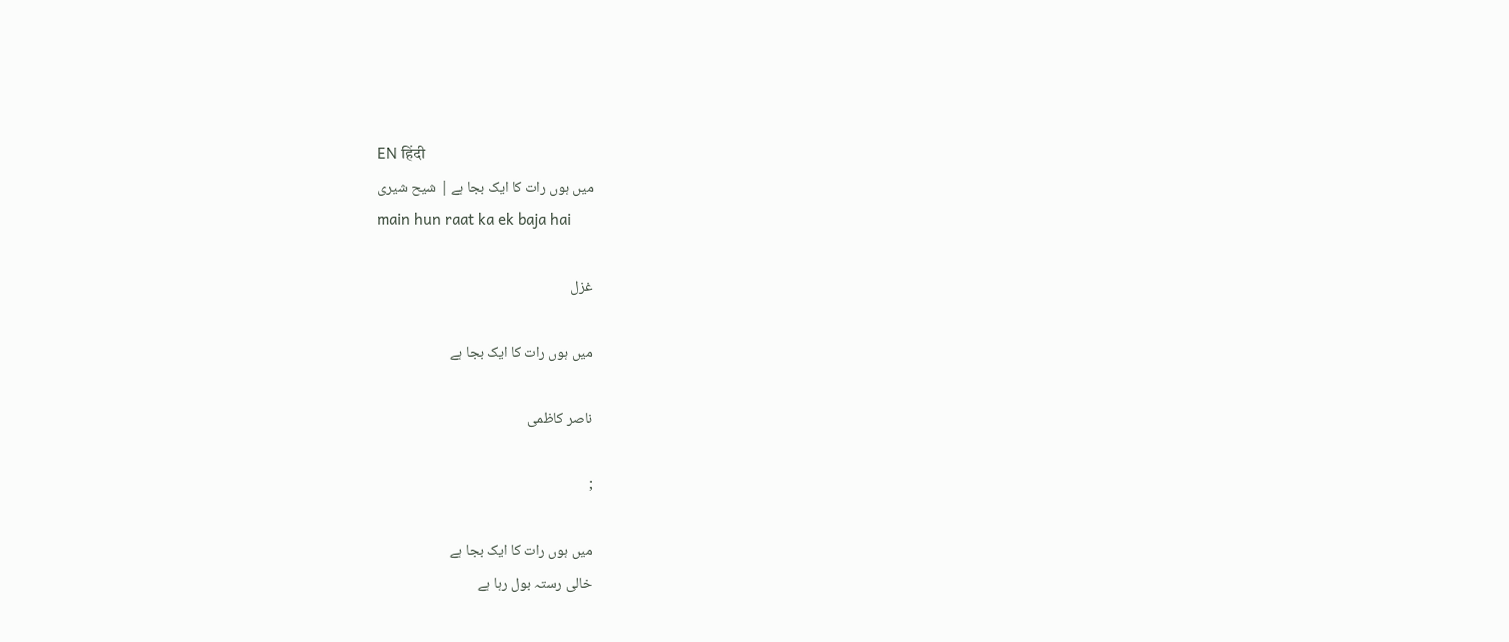EN हिंदी
میں ہوں رات کا ایک بجا ہے | شیح شیری
main hun raat ka ek baja hai

غزل

میں ہوں رات کا ایک بجا ہے

ناصر کاظمی

;

میں ہوں رات کا ایک بجا ہے
خالی رستہ بول رہا ہے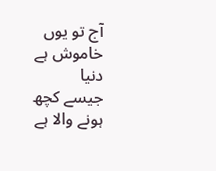آج تو یوں خاموش ہے دنیا
جیسے کچھ ہونے والا ہے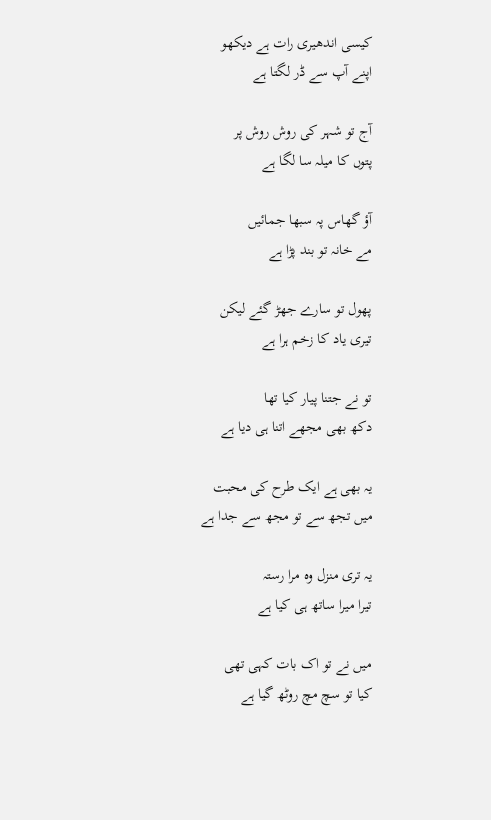کیسی اندھیری رات ہے دیکھو
اپنے آپ سے ڈر لگتا ہے

آج تو شہر کی روش روش پر
پتوں کا میلہ سا لگا ہے

آؤ گھاس پہ سبھا جمائیں
مے خانہ تو بند پڑا ہے

پھول تو سارے جھڑ گئے لیکن
تیری یاد کا زخم ہرا ہے

تو نے جتنا پیار کیا تھا
دکھ بھی مجھے اتنا ہی دیا ہے

یہ بھی ہے ایک طرح کی محبت
میں تجھ سے تو مجھ سے جدا ہے

یہ تری منزل وہ مرا رستہ
تیرا میرا ساتھ ہی کیا ہے

میں نے تو اک بات کہی تھی
کیا تو سچ مچ روٹھ گیا ہے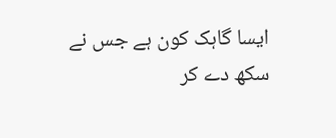ایسا گاہک کون ہے جس نے
سکھ دے کر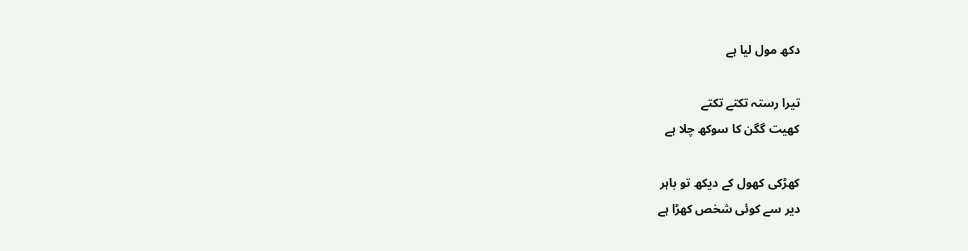دکھ مول لیا ہے

تیرا رستہ تکتے تکتے
کھیت گگن کا سوکھ چلا ہے

کھڑکی کھول کے دیکھ تو باہر
دیر سے کوئی شخص کھڑا ہے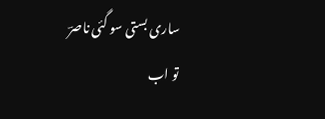ساری بستی سو گئی ناصرؔ
تو اب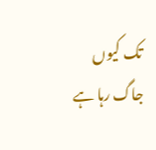تک کیوں جاگ رہا ہے